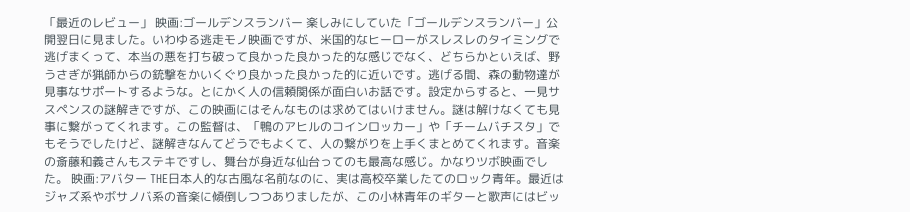「最近のレビュー」 映画:ゴールデンスランバー 楽しみにしていた「ゴールデンスランバー」公開翌日に見ました。いわゆる逃走モノ映画ですが、米国的なヒーローがスレスレのタイミングで逃げまくって、本当の悪を打ち破って良かった良かった的な感じでなく、どちらかといえば、野うさぎが猟師からの銃撃をかいくぐり良かった良かった的に近いです。逃げる間、森の動物達が見事なサポートするような。とにかく人の信頼関係が面白いお話です。設定からすると、一見サスペンスの謎解きですが、この映画にはそんなものは求めてはいけません。謎は解けなくても見事に繋がってくれます。この監督は、「鴨のアヒルのコインロッカー」や「チームバチスタ」でもそうでしたけど、謎解きなんてどうでもよくて、人の繋がりを上手くまとめてくれます。音楽の斎藤和義さんもステキですし、舞台が身近な仙台ってのも最高な感じ。かなりツボ映画でした。 映画:アバター THE日本人的な古風な名前なのに、実は高校卒業したてのロック青年。最近はジャズ系やボサノバ系の音楽に傾倒しつつありましたが、この小林青年のギターと歌声にはビッ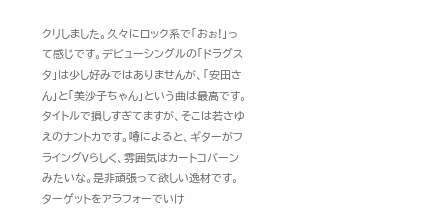クリしました。久々にロック系で「おぉ!」って感じです。デビューシングルの「ドラグスタ」は少し好みではありませんが、「安田さん」と「美沙子ちゃん」という曲は最高です。タイトルで損しすぎてますが、そこは若さゆえのナントカです。噂によると、ギターがフライングVらしく、雰囲気はカートコバーンみたいな。是非頑張って欲しい逸材です。ターゲットをアラフォーでいけ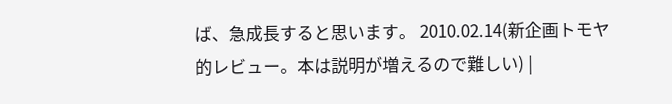ば、急成長すると思います。 2010.02.14(新企画トモヤ的レビュー。本は説明が増えるので難しい) |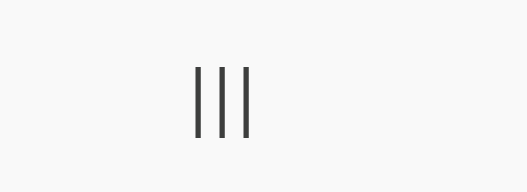|||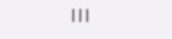|||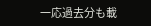一応過去分も載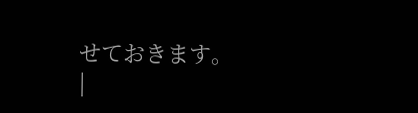せておきます。
|